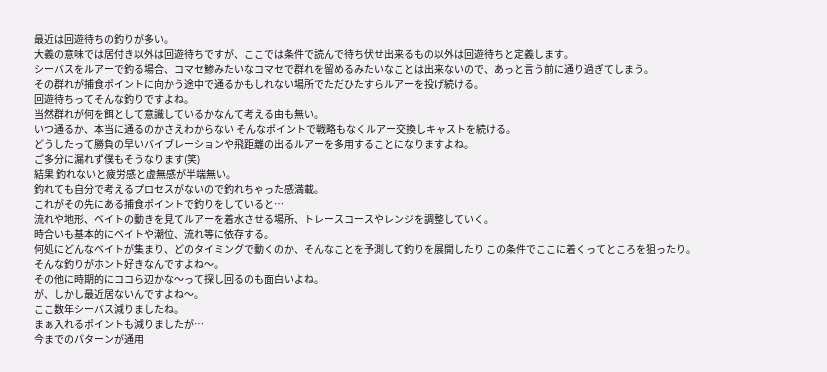最近は回遊待ちの釣りが多い。
大義の意味では居付き以外は回遊待ちですが、ここでは条件で読んで待ち伏せ出来るもの以外は回遊待ちと定義します。
シーバスをルアーで釣る場合、コマセ鯵みたいなコマセで群れを留めるみたいなことは出来ないので、あっと言う前に通り過ぎてしまう。
その群れが捕食ポイントに向かう途中で通るかもしれない場所でただひたすらルアーを投げ続ける。
回遊待ちってそんな釣りですよね。
当然群れが何を餌として意識しているかなんて考える由も無い。
いつ通るか、本当に通るのかさえわからない そんなポイントで戦略もなくルアー交換しキャストを続ける。
どうしたって勝負の早いバイブレーションや飛距離の出るルアーを多用することになりますよね。
ご多分に漏れず僕もそうなります(笑)
結果 釣れないと疲労感と虚無感が半端無い。
釣れても自分で考えるプロセスがないので釣れちゃった感満載。
これがその先にある捕食ポイントで釣りをしていると…
流れや地形、ベイトの動きを見てルアーを着水させる場所、トレースコースやレンジを調整していく。
時合いも基本的にベイトや潮位、流れ等に依存する。
何処にどんなベイトが集まり、どのタイミングで動くのか、そんなことを予測して釣りを展開したり この条件でここに着くってところを狙ったり。
そんな釣りがホント好きなんですよね〜。
その他に時期的にココら辺かな〜って探し回るのも面白いよね。
が、しかし最近居ないんですよね〜。
ここ数年シーバス減りましたね。
まぁ入れるポイントも減りましたが…
今までのパターンが通用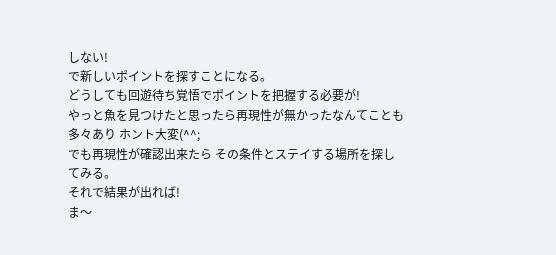しない!
で新しいポイントを探すことになる。
どうしても回遊待ち覚悟でポイントを把握する必要が!
やっと魚を見つけたと思ったら再現性が無かったなんてことも多々あり ホント大変(^^;
でも再現性が確認出来たら その条件とステイする場所を探してみる。
それで結果が出れば!
ま〜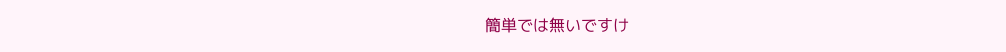簡単では無いですけ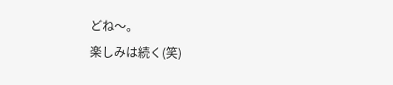どね〜。
楽しみは続く(笑)